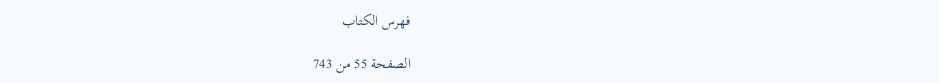فهرس الكتاب

الصفحة 55 من 743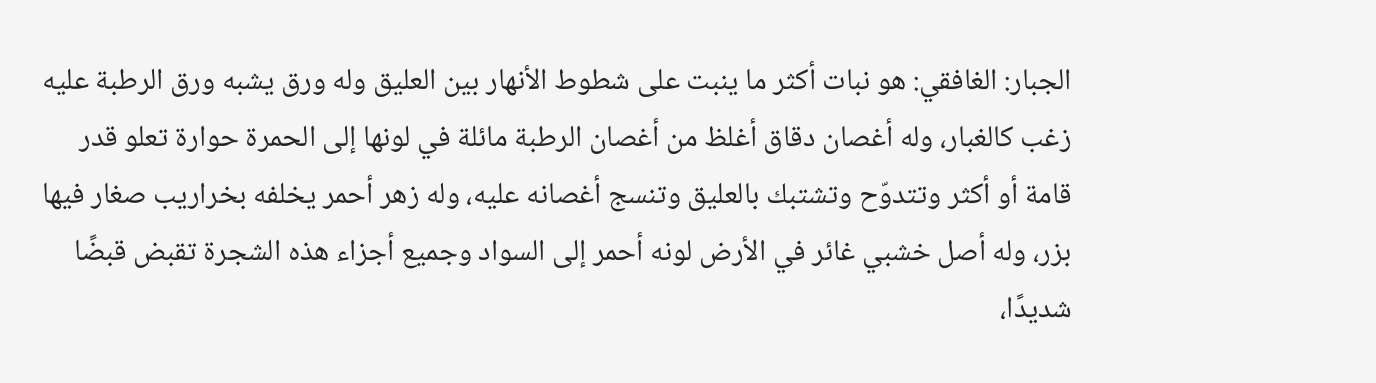الجبار: الغافقي: هو نبات أكثر ما ينبت على شطوط الأنهار بين العليق وله ورق يشبه ورق الرطبة عليه زغب كالغبار، وله أغصان دقاق أغلظ من أغصان الرطبة مائلة في لونها إلى الحمرة حوارة تعلو قدر قامة أو أكثر وتتدوّح وتشتبك بالعليق وتنسج أغصانه عليه، وله زهر أحمر يخلفه بخراريب صغار فيها بزر، وله أصل خشبي غائر في الأرض لونه أحمر إلى السواد وجميع أجزاء هذه الشجرة تقبض قبضًا شديدًا،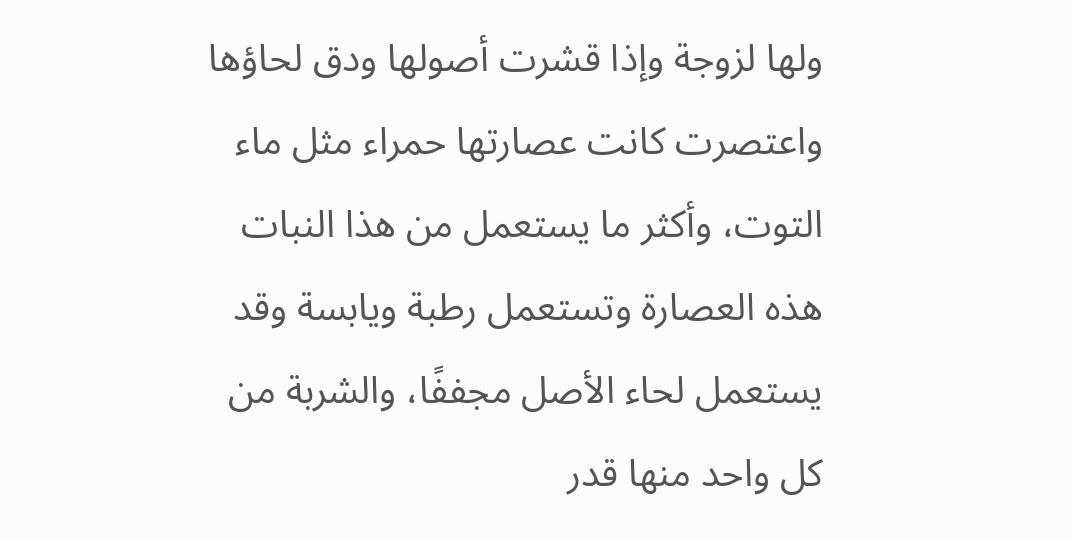ولها لزوجة وإذا قشرت أصولها ودق لحاؤها واعتصرت كانت عصارتها حمراء مثل ماء التوت، وأكثر ما يستعمل من هذا النبات هذه العصارة وتستعمل رطبة ويابسة وقد يستعمل لحاء الأصل مجففًا، والشربة من كل واحد منها قدر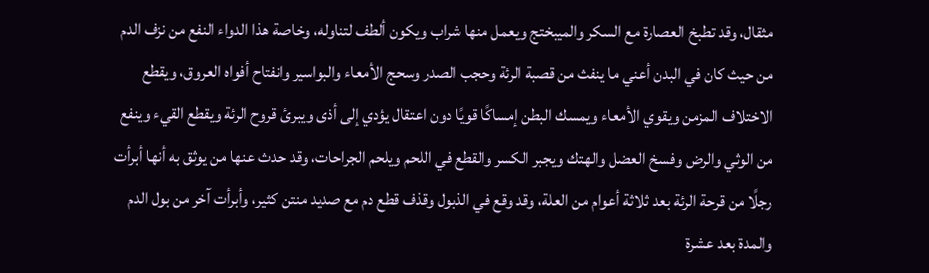مثقال، وقد تطبخ العصارة مع السكر والميبختج ويعمل منها شراب ويكون ألطف لتناوله، وخاصة هذا الدواء النفع من نزف الدم من حيث كان في البدن أعني ما ينفث من قصبة الرئة وحجب الصدر وسحج الأمعاء والبواسير وانفتاح أفواه العروق، ويقطع الاختلاف المزمن ويقوي الأمعاء ويمسك البطن إمساكًا قويًا دون اعتقال يؤدي إلى أذى ويبرئ قروح الرئة ويقطع القيء وينفع من الوثي والرض وفسخ العضل والهتك ويجبر الكسر والقطع في اللحم ويلحم الجراحات، وقد حدث عنها من يوثق به أنها أبرأت رجلًا من قرحة الرئة بعد ثلاثة أعوام من العلة، وقد وقع في الذبول وقذف قطع دم مع صديد منتن كثير، وأبرأت آخر من بول الدم والمدة بعد عشرة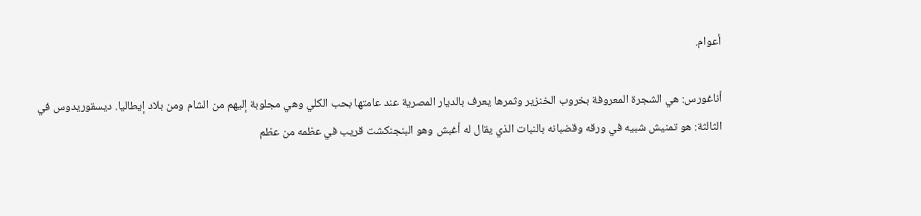أعوام.

أناغورس: هي الشجرة المعروفة بخروب الخنزير وثمرها يعرف بالديار المصرية عند عامتها بحب الكلي وهي مجلوبة إليهم من الشام ومن بلاد إيطاليا. ديسقوريدوس في الثالثة: هو تمنيش شبيه في ورقه وقضبانه بالنبات الذي يقال له أغبش وهو البنجنكشت قريب في عظمه من عظم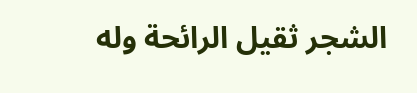الشجر ثقيل الرائحة وله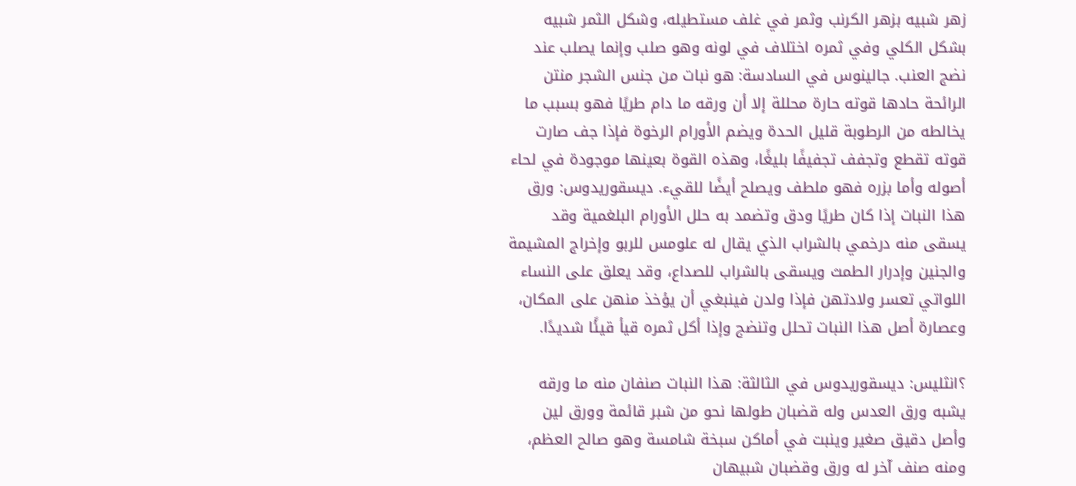زهر شبيه بزهر الكرنب وثمر في غلف مستطيله، وشكل الثمر شبيه بشكل الكلي وفي ثمره اختلاف في لونه وهو صلب وإنما يصلب عند نضج العنب. جالينوس في السادسة: هو نبات من جنس الشجر منتن الرائحة حادها قوته حارة محللة إلا أن ورقه ما دام طريًا فهو بسبب ما يخالطه من الرطوبة قليل الحدة ويضم الأورام الرخوة فإذا جف صارت قوته تقطع وتجفف تجفيفًا بليغًا، وهذه القوة بعينها موجودة في لحاء أصوله وأما بزره فهو ملطف ويصلح أيضًا للقيء. ديسقوريدوس: ورق هذا النبات إذا كان طريًا ودق وتضمد به حلل الأورام البلغمية وقد يسقى منه درخمي بالشراب الذي يقال له علومس للربو وإخراج المشيمة والجنين وإدرار الطمث ويسقى بالشراب للصداع، وقد يعلق على النساء اللواتي تعسر ولادتهن فإذا ولدن فينبغي أن يؤخذ منهن على المكان، وعصارة أصل هذا النبات تحلل وتنضج وإذا أكل ثمره قيأ قيئًا شديدًا.

؟انثليس: ديسقوريدوس في الثالثة: هذا النبات صنفان منه ما ورقه يشبه ورق العدس وله قضبان طولها نحو من شبر قائمة وورق لين وأصل دقيق صغير وينبت في أماكن سبخة شامسة وهو صالح العظم، ومنه صنف آخر له ورق وقضبان شبيهان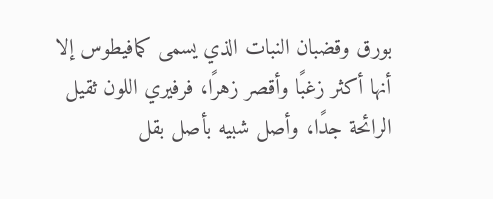بورق وقضبان النبات الذي يسمى كمافيطوس إلا أنها أكثر زغبًا وأقصر زهرًا، فرفيري اللون ثقيل الرائحة جدًا، وأصل شبيه بأصل بقل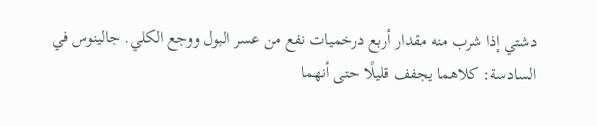دشتي إذا شرب منه مقدار أربع درخميات نفع من عسر البول ووجع الكلي. جالينوس في السادسة: كلاهما يجفف قليلًا حتى أنهما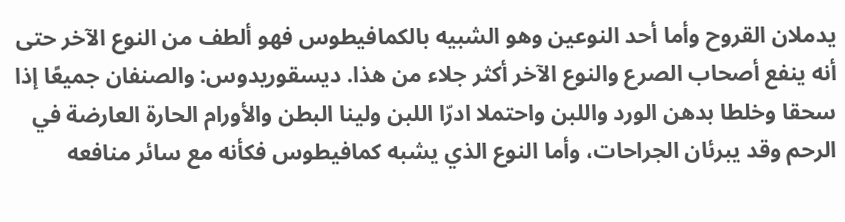يدملان القروح وأما أحد النوعين وهو الشبيه بالكمافيطوس فهو ألطف من النوع الآخر حتى أنه ينفع أصحاب الصرع والنوع الآخر أكثر جلاء من هذا. ديسقوريدوس: والصنفان جميعًا إذا سحقا وخلطا بدهن الورد واللبن واحتملا ادرّا اللبن ولينا البطن والأورام الحارة العارضة في الرحم وقد يبرئان الجراحات، وأما النوع الذي يشبه كمافيطوس فكأنه مع سائر منافعه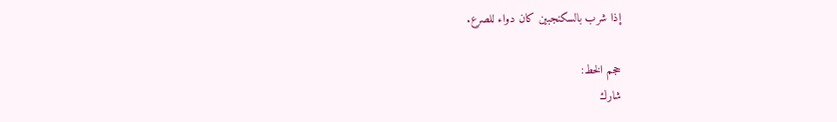إذا شرب بالسكنجبين كان دواء للصرع.

حجم الخط:
شارك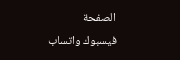الصفحة
فيسبوك واتساب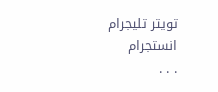تويتر تليجرام انستجرام
. . .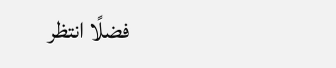فضلًا انتظر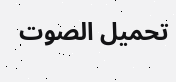تحميل الصوت